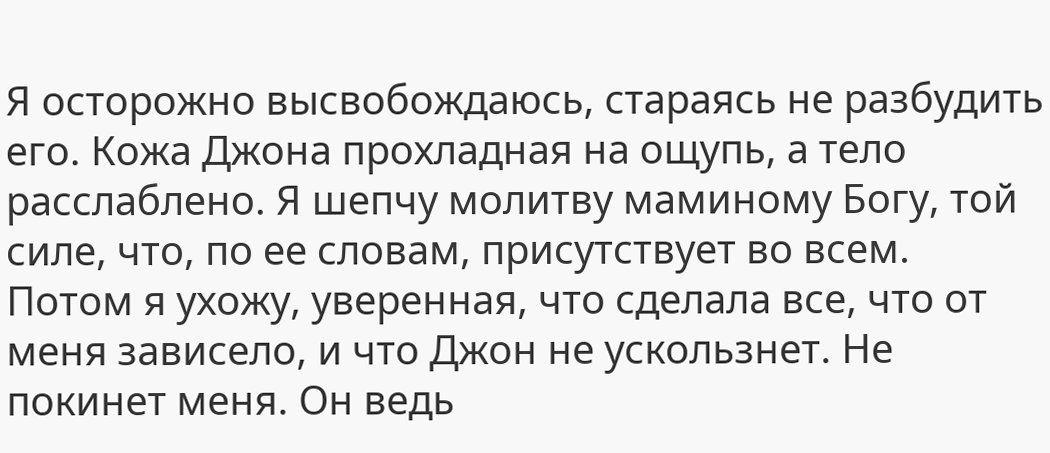Я осторожно высвобождаюсь, стараясь не разбудить его. Кожа Джона прохладная на ощупь, а тело расслаблено. Я шепчу молитву маминому Богу, той силе, что, по ее словам, присутствует во всем. Потом я ухожу, уверенная, что сделала все, что от меня зависело, и что Джон не ускользнет. Не покинет меня. Он ведь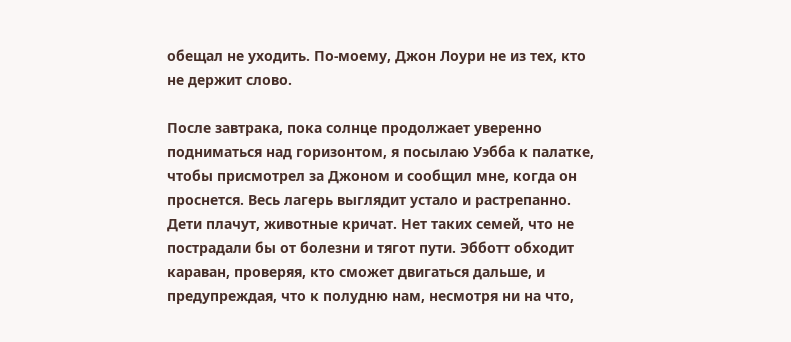обещал не уходить. По-моему, Джон Лоури не из тех, кто не держит слово.

После завтрака, пока солнце продолжает уверенно подниматься над горизонтом, я посылаю Уэбба к палатке, чтобы присмотрел за Джоном и сообщил мне, когда он проснется. Весь лагерь выглядит устало и растрепанно. Дети плачут, животные кричат. Нет таких семей, что не пострадали бы от болезни и тягот пути. Эбботт обходит караван, проверяя, кто сможет двигаться дальше, и предупреждая, что к полудню нам, несмотря ни на что,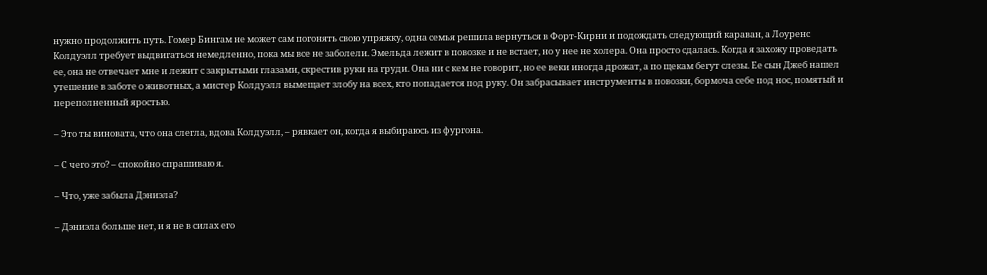нужно продолжить путь. Гомер Бингам не может сам погонять свою упряжку, одна семья решила вернуться в Форт-Кирни и подождать следующий караван, а Лоуренс Колдуэлл требует выдвигаться немедленно, пока мы все не заболели. Эмельда лежит в повозке и не встает, но у нее не холера. Она просто сдалась. Когда я захожу проведать ее, она не отвечает мне и лежит с закрытыми глазами, скрестив руки на груди. Она ни с кем не говорит, но ее веки иногда дрожат, а по щекам бегут слезы. Ее сын Джеб нашел утешение в заботе о животных, а мистер Колдуэлл вымещает злобу на всех, кто попадается под руку. Он забрасывает инструменты в повозки, бормоча себе под нос, помятый и переполненный яростью.

– Это ты виновата, что она слегла, вдова Колдуэлл, – рявкает он, когда я выбираюсь из фургона.

– С чего это? – спокойно спрашиваю я.

– Что, уже забыла Дэниэла?

– Дэниэла больше нет, и я не в силах его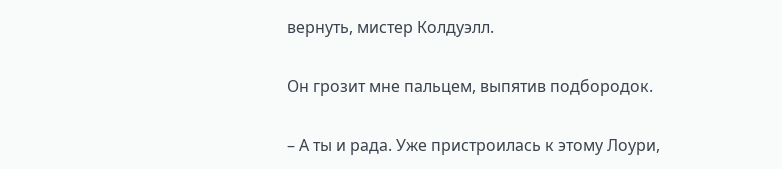вернуть, мистер Колдуэлл.

Он грозит мне пальцем, выпятив подбородок.

– А ты и рада. Уже пристроилась к этому Лоури,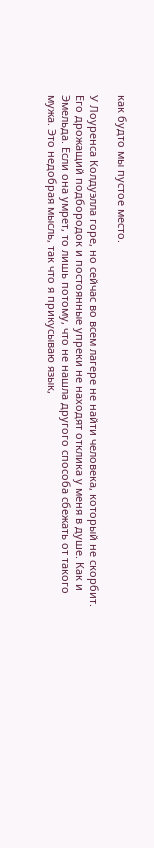как будто мы пустое место.

У Лоуренса Колдуэлла горе, но сейчас во всем лагере не найти человека, который не скорбит. Его дрожащий подбородок и постоянные упреки не находят отклика у меня в душе. Как и Эмельда. Если она умрет, то лишь потому, что не нашла другого способа сбежать от такого мужа. Это недобрая мысль, так что я прикусываю язык,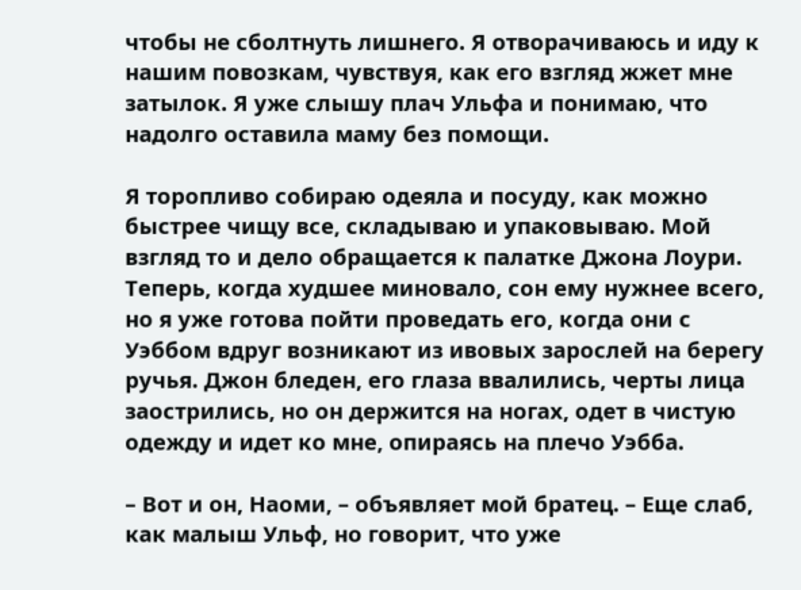чтобы не сболтнуть лишнего. Я отворачиваюсь и иду к нашим повозкам, чувствуя, как его взгляд жжет мне затылок. Я уже слышу плач Ульфа и понимаю, что надолго оставила маму без помощи.

Я торопливо собираю одеяла и посуду, как можно быстрее чищу все, складываю и упаковываю. Мой взгляд то и дело обращается к палатке Джона Лоури. Теперь, когда худшее миновало, сон ему нужнее всего, но я уже готова пойти проведать его, когда они с Уэббом вдруг возникают из ивовых зарослей на берегу ручья. Джон бледен, его глаза ввалились, черты лица заострились, но он держится на ногах, одет в чистую одежду и идет ко мне, опираясь на плечо Уэбба.

– Вот и он, Наоми, – объявляет мой братец. – Еще слаб, как малыш Ульф, но говорит, что уже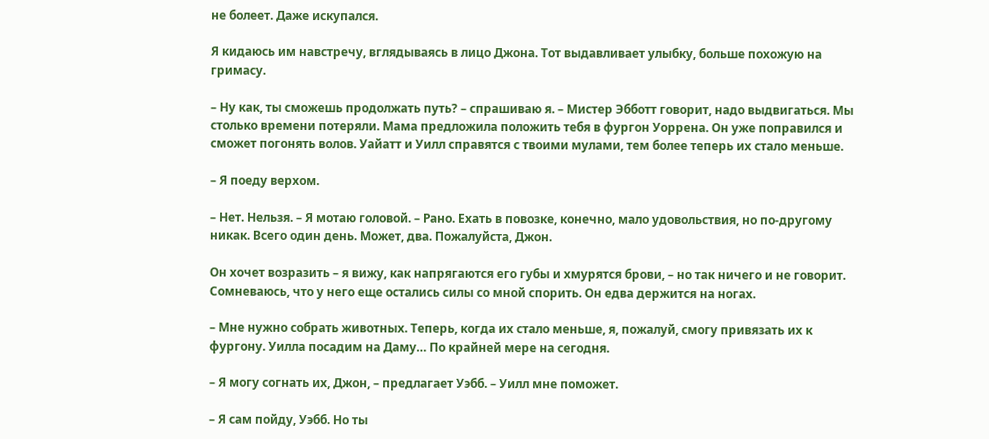не болеет. Даже искупался.

Я кидаюсь им навстречу, вглядываясь в лицо Джона. Тот выдавливает улыбку, больше похожую на гримасу.

– Ну как, ты сможешь продолжать путь? – спрашиваю я. – Мистер Эбботт говорит, надо выдвигаться. Мы столько времени потеряли. Мама предложила положить тебя в фургон Уоррена. Он уже поправился и сможет погонять волов. Уайатт и Уилл справятся с твоими мулами, тем более теперь их стало меньше.

– Я поеду верхом.

– Нет. Нельзя. – Я мотаю головой. – Рано. Ехать в повозке, конечно, мало удовольствия, но по-другому никак. Всего один день. Может, два. Пожалуйста, Джон.

Он хочет возразить – я вижу, как напрягаются его губы и хмурятся брови, – но так ничего и не говорит. Сомневаюсь, что у него еще остались силы со мной спорить. Он едва держится на ногах.

– Мне нужно собрать животных. Теперь, когда их стало меньше, я, пожалуй, смогу привязать их к фургону. Уилла посадим на Даму… По крайней мере на сегодня.

– Я могу согнать их, Джон, – предлагает Уэбб. – Уилл мне поможет.

– Я сам пойду, Уэбб. Но ты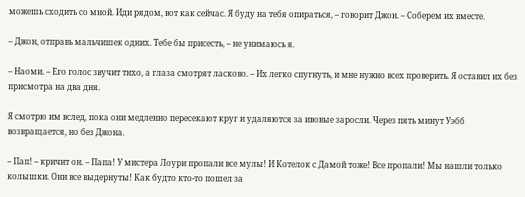можешь сходить со мной. Иди рядом, вот как сейчас. Я буду на тебя опираться, – говорит Джон. – Соберем их вместе.

– Джон, отправь мальчишек одних. Тебе бы присесть, – не унимаюсь я.

– Наоми. – Его голос звучит тихо, а глаза смотрят ласково. – Их легко спугнуть, и мне нужно всех проверить. Я оставил их без присмотра на два дня.

Я смотрю им вслед, пока они медленно пересекают круг и удаляются за ивовые заросли. Через пять минут Уэбб возвращается, но без Джона.

– Пап! – кричит он. – Папа! У мистера Лоури пропали все мулы! И Котелок с Дамой тоже! Все пропали! Мы нашли только колышки. Они все выдернуты! Как будто кто-то пошел за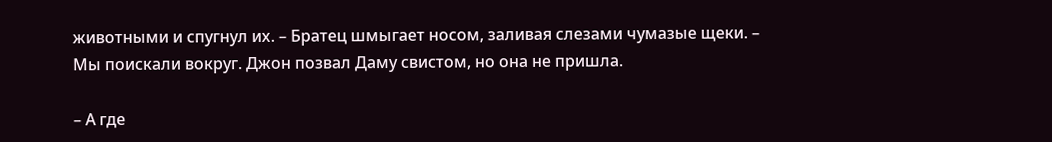животными и спугнул их. – Братец шмыгает носом, заливая слезами чумазые щеки. – Мы поискали вокруг. Джон позвал Даму свистом, но она не пришла.

– А где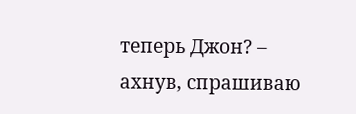теперь Джон? – ахнув, спрашиваю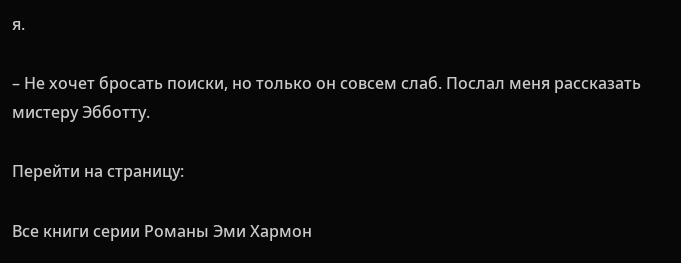я.

– Не хочет бросать поиски, но только он совсем слаб. Послал меня рассказать мистеру Эбботту.

Перейти на страницу:

Все книги серии Романы Эми Хармон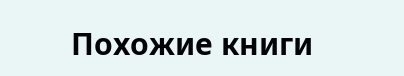Похожие книги